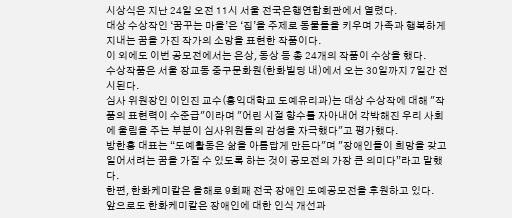시상식은 지난 24일 오전 11시 서울 전국은행연합회관에서 열렸다.
대상 수상작인 ‘꿈꾸는 마을’은 ‘집’을 주제로 동물들을 키우며 가족과 행복하게 지내는 꿈을 가진 작가의 소망을 표현한 작품이다.
이 외에도 이번 공모전에서는 은상, 동상 등 총 24개의 작품이 수상을 했다.
수상작품은 서울 장교동 중구문화원(한화빌딩 내)에서 오는 30일까지 7일간 전시된다.
심사 위원장인 이인진 교수(홍익대학교 도예유리과)는 대상 수상작에 대해 "작품의 표현력이 수준급"이라며 "어린 시절 향수를 자아내어 각박해진 우리 사회에 울림을 주는 부분이 심사위원들의 감성을 자극했다"고 평가했다.
방한홍 대표는 “도예활동은 삶을 아름답게 만든다"며 "장애인들이 희망을 갖고 일어서려는 꿈을 가질 수 있도록 하는 것이 공모전의 가장 큰 의미다”라고 말했다.
한편, 한화케미칼은 올해로 9회째 전국 장애인 도예공모전을 후원하고 있다.
앞으로도 한화케미칼은 장애인에 대한 인식 개선과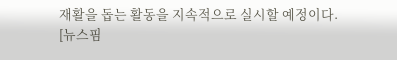재활을 돕는 활동을 지속적으로 실시할 예정이다.
[뉴스핌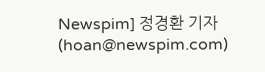Newspim] 정경환 기자 (hoan@newspim.com)